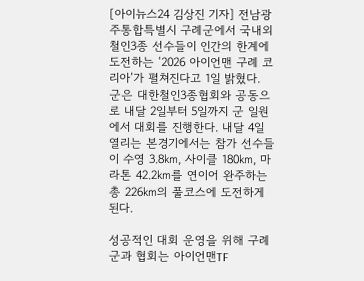[아이뉴스24 김상진 기자] 전남광주통합특별시 구례군에서 국내외 철인3종 선수들이 인간의 한계에 도전하는 ‘2026 아이언맨 구례 코리아’가 펼쳐진다고 1일 밝혔다.
군은 대한철인3종협회와 공동으로 내달 2일부터 5일까지 군 일원에서 대회를 진행한다. 내달 4일 열리는 본경기에서는 참가 선수들이 수영 3.8㎞, 사이클 180㎞, 마라톤 42.2㎞를 연이어 완주하는 총 226㎞의 풀코스에 도전하게 된다.

성공적인 대회 운영을 위해 구례군과 협회는 아이언맨TF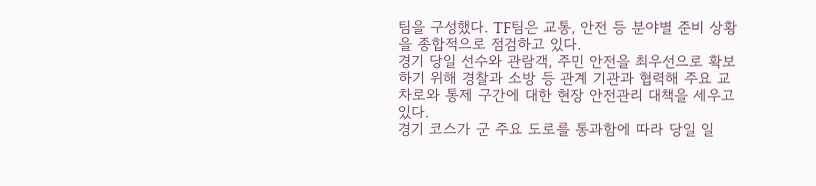팀을 구성했다. TF팀은 교통, 안전 등 분야별 준비 상황을 종합적으로 점검하고 있다.
경기 당일 선수와 관람객, 주민 안전을 최우선으로 확보하기 위해 경찰과 소방 등 관계 기관과 협력해 주요 교차로와 통제 구간에 대한 현장 안전관리 대책을 세우고 있다.
경기 코스가 군 주요 도로를 통과함에 따라 당일 일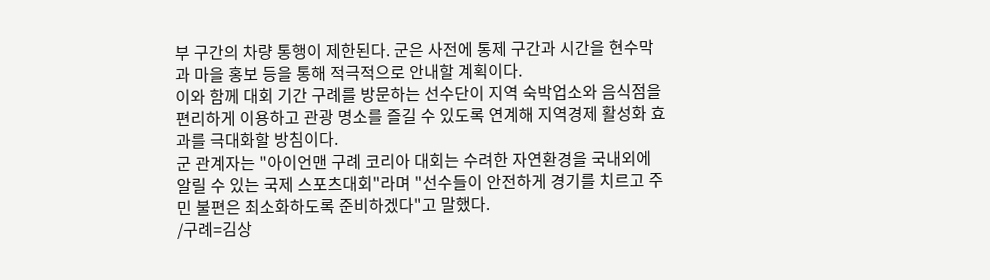부 구간의 차량 통행이 제한된다. 군은 사전에 통제 구간과 시간을 현수막과 마을 홍보 등을 통해 적극적으로 안내할 계획이다.
이와 함께 대회 기간 구례를 방문하는 선수단이 지역 숙박업소와 음식점을 편리하게 이용하고 관광 명소를 즐길 수 있도록 연계해 지역경제 활성화 효과를 극대화할 방침이다.
군 관계자는 "아이언맨 구례 코리아 대회는 수려한 자연환경을 국내외에 알릴 수 있는 국제 스포츠대회"라며 "선수들이 안전하게 경기를 치르고 주민 불편은 최소화하도록 준비하겠다"고 말했다.
/구례=김상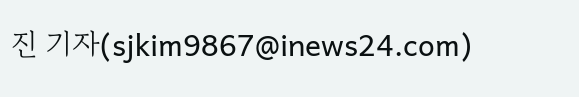진 기자(sjkim9867@inews24.com)